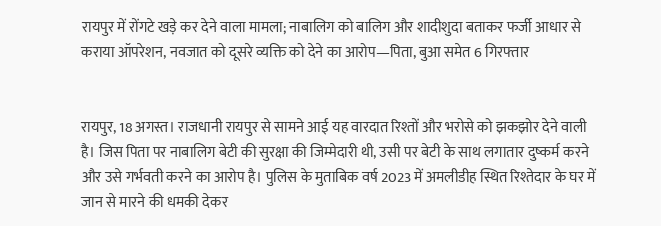रायपुर में रोंगटे खड़े कर देने वाला मामला; नाबालिग को बालिग और शादीशुदा बताकर फर्जी आधार से कराया ऑपरेशन, नवजात को दूसरे व्यक्ति को देने का आरोप—पिता, बुआ समेत 6 गिरफ्तार


रायपुर, 18 अगस्त। राजधानी रायपुर से सामने आई यह वारदात रिश्तों और भरोसे को झकझोर देने वाली है। जिस पिता पर नाबालिग बेटी की सुरक्षा की जिम्मेदारी थी, उसी पर बेटी के साथ लगातार दुष्कर्म करने और उसे गर्भवती करने का आरोप है। पुलिस के मुताबिक वर्ष 2023 में अमलीडीह स्थित रिश्तेदार के घर में जान से मारने की धमकी देकर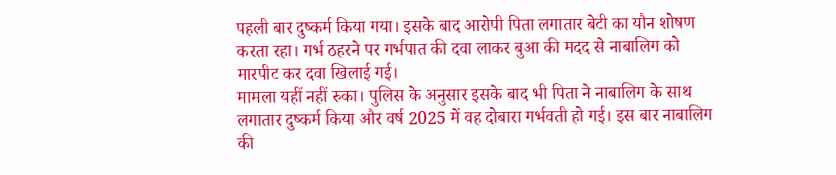पहली बार दुष्कर्म किया गया। इसके बाद आरोपी पिता लगातार बेटी का यौन शोषण करता रहा। गर्भ ठहरने पर गर्भपात की दवा लाकर बुआ की मदद से नाबालिग को मारपीट कर दवा खिलाई गई।
मामला यहीं नहीं रुका। पुलिस के अनुसार इसके बाद भी पिता ने नाबालिग के साथ लगातार दुष्कर्म किया और वर्ष 2025 में वह दोबारा गर्भवती हो गई। इस बार नाबालिग की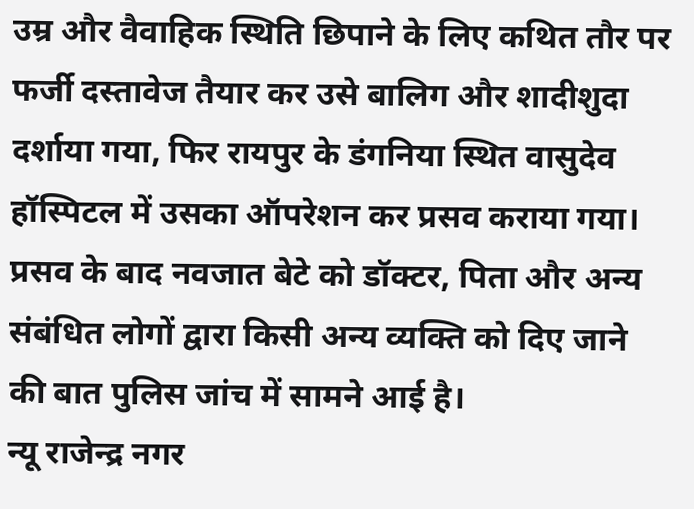उम्र और वैवाहिक स्थिति छिपाने के लिए कथित तौर पर फर्जी दस्तावेज तैयार कर उसे बालिग और शादीशुदा दर्शाया गया, फिर रायपुर के डंगनिया स्थित वासुदेव हॉस्पिटल में उसका ऑपरेशन कर प्रसव कराया गया। प्रसव के बाद नवजात बेटे को डॉक्टर, पिता और अन्य संबंधित लोगों द्वारा किसी अन्य व्यक्ति को दिए जाने की बात पुलिस जांच में सामने आई है।
न्यू राजेन्द्र नगर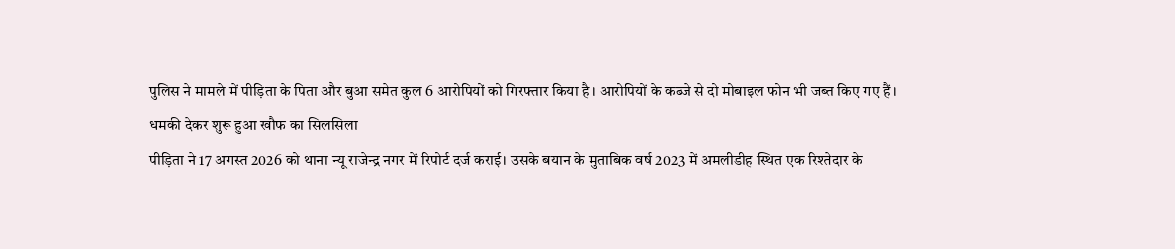पुलिस ने मामले में पीड़िता के पिता और बुआ समेत कुल 6 आरोपियों को गिरफ्तार किया है। आरोपियों के कब्जे से दो मोबाइल फोन भी जब्त किए गए हैं।
धमकी देकर शुरू हुआ खौफ का सिलसिला
पीड़िता ने 17 अगस्त 2026 को थाना न्यू राजेन्द्र नगर में रिपोर्ट दर्ज कराई। उसके बयान के मुताबिक वर्ष 2023 में अमलीडीह स्थित एक रिश्तेदार के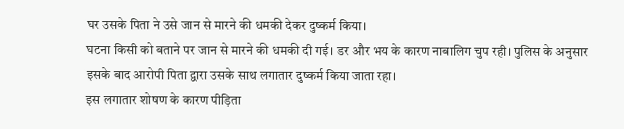घर उसके पिता ने उसे जान से मारने की धमकी देकर दुष्कर्म किया।
घटना किसी को बताने पर जान से मारने की धमकी दी गई। डर और भय के कारण नाबालिग चुप रही। पुलिस के अनुसार इसके बाद आरोपी पिता द्वारा उसके साथ लगातार दुष्कर्म किया जाता रहा।
इस लगातार शोषण के कारण पीड़िता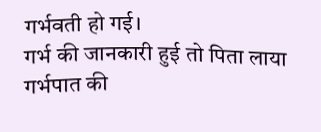गर्भवती हो गई।
गर्भ की जानकारी हुई तो पिता लाया गर्भपात की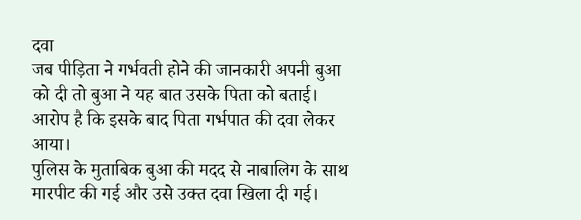दवा
जब पीड़िता ने गर्भवती होने की जानकारी अपनी बुआ को दी तो बुआ ने यह बात उसके पिता को बताई। आरोप है कि इसके बाद पिता गर्भपात की दवा लेकर आया।
पुलिस के मुताबिक बुआ की मदद से नाबालिग के साथ मारपीट की गई और उसे उक्त दवा खिला दी गई।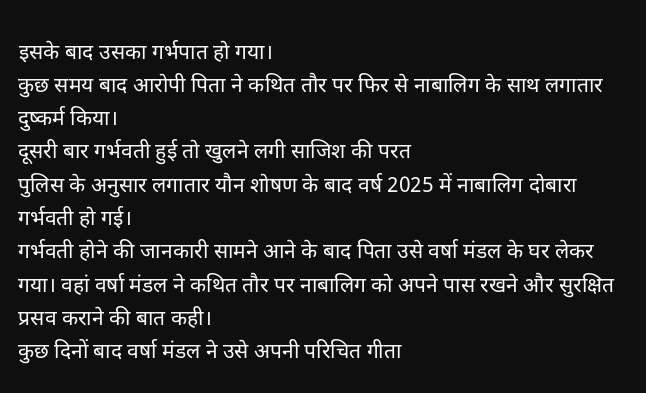इसके बाद उसका गर्भपात हो गया।
कुछ समय बाद आरोपी पिता ने कथित तौर पर फिर से नाबालिग के साथ लगातार दुष्कर्म किया।
दूसरी बार गर्भवती हुई तो खुलने लगी साजिश की परत
पुलिस के अनुसार लगातार यौन शोषण के बाद वर्ष 2025 में नाबालिग दोबारा गर्भवती हो गई।
गर्भवती होने की जानकारी सामने आने के बाद पिता उसे वर्षा मंडल के घर लेकर गया। वहां वर्षा मंडल ने कथित तौर पर नाबालिग को अपने पास रखने और सुरक्षित प्रसव कराने की बात कही।
कुछ दिनों बाद वर्षा मंडल ने उसे अपनी परिचित गीता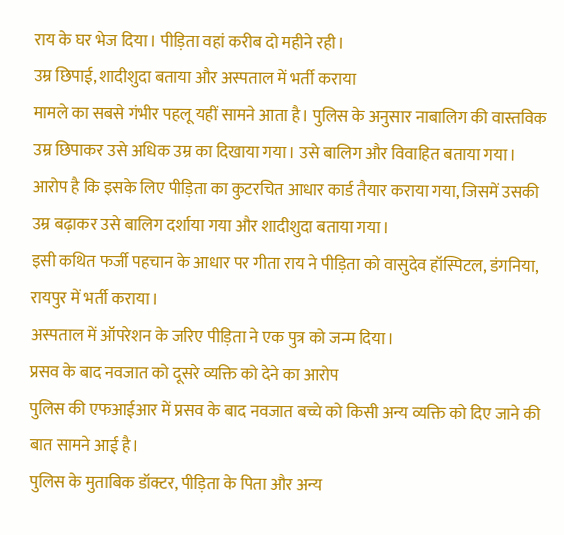राय के घर भेज दिया। पीड़िता वहां करीब दो महीने रही।
उम्र छिपाई, शादीशुदा बताया और अस्पताल में भर्ती कराया
मामले का सबसे गंभीर पहलू यहीं सामने आता है। पुलिस के अनुसार नाबालिग की वास्तविक उम्र छिपाकर उसे अधिक उम्र का दिखाया गया। उसे बालिग और विवाहित बताया गया।
आरोप है कि इसके लिए पीड़िता का कुटरचित आधार कार्ड तैयार कराया गया, जिसमें उसकी उम्र बढ़ाकर उसे बालिग दर्शाया गया और शादीशुदा बताया गया।
इसी कथित फर्जी पहचान के आधार पर गीता राय ने पीड़िता को वासुदेव हॉस्पिटल, डंगनिया, रायपुर में भर्ती कराया।
अस्पताल में ऑपरेशन के जरिए पीड़िता ने एक पुत्र को जन्म दिया।
प्रसव के बाद नवजात को दूसरे व्यक्ति को देने का आरोप
पुलिस की एफआईआर में प्रसव के बाद नवजात बच्चे को किसी अन्य व्यक्ति को दिए जाने की बात सामने आई है।
पुलिस के मुताबिक डॉक्टर, पीड़िता के पिता और अन्य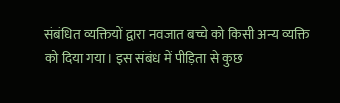संबंधित व्यक्तियों द्वारा नवजात बच्चे को किसी अन्य व्यक्ति को दिया गया। इस संबंध में पीड़िता से कुछ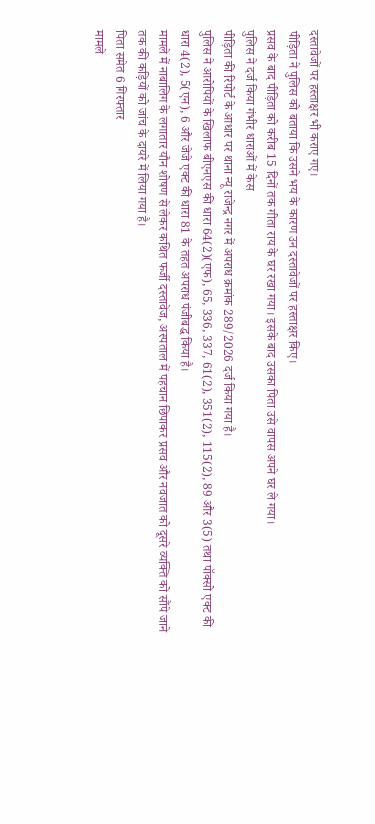दस्तावेजों पर हस्ताक्षर भी कराए गए।
पीड़िता ने पुलिस को बताया कि उसने भय के कारण उन दस्तावेजों पर हस्ताक्षर किए।
प्रसव के बाद पीड़िता को करीब 15 दिनों तक गीता राय के घर रखा गया। इसके बाद उसका पिता उसे वापस अपने घर ले गया।
पुलिस ने दर्ज किया गंभीर धाराओं में केस
पीड़िता की रिपोर्ट के आधार पर थाना न्यू राजेन्द्र नगर में अपराध क्रमांक 289/2026 दर्ज किया गया है।
पुलिस ने आरोपियों के खिलाफ बीएनएस की धारा 64(2)(एफ), 65, 336, 337, 61(2), 351(2), 115(2), 89 और 3(5) तथा पॉक्सो एक्ट की धारा 4(2), 5(एन), 6 और जेजे एक्ट की धारा 81 के तहत अपराध पंजीबद्ध किया है।
मामले में नाबालिग के लगातार यौन शोषण से लेकर कथित फर्जी दस्तावेज, अस्पताल में पहचान छिपाकर प्रसव और नवजात को दूसरे व्यक्ति को सौंपे जाने तक की कड़ियों को जांच के दायरे में लिया गया है।
पिता समेत 6 गिरफ्तार
मामले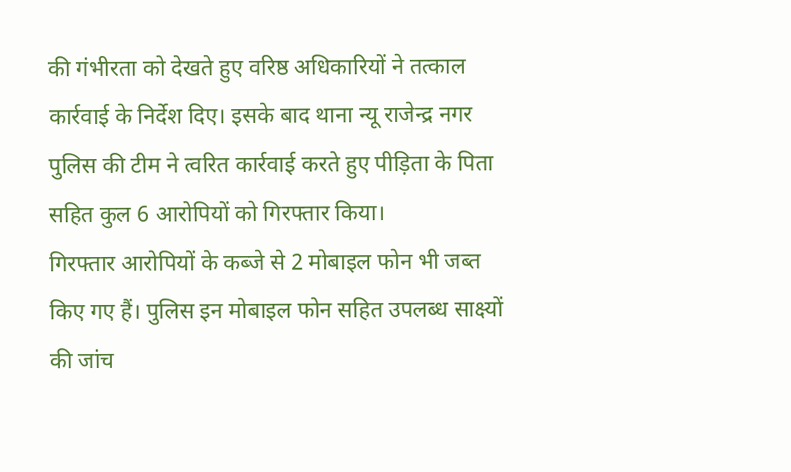की गंभीरता को देखते हुए वरिष्ठ अधिकारियों ने तत्काल कार्रवाई के निर्देश दिए। इसके बाद थाना न्यू राजेन्द्र नगर पुलिस की टीम ने त्वरित कार्रवाई करते हुए पीड़िता के पिता सहित कुल 6 आरोपियों को गिरफ्तार किया।
गिरफ्तार आरोपियों के कब्जे से 2 मोबाइल फोन भी जब्त किए गए हैं। पुलिस इन मोबाइल फोन सहित उपलब्ध साक्ष्यों की जांच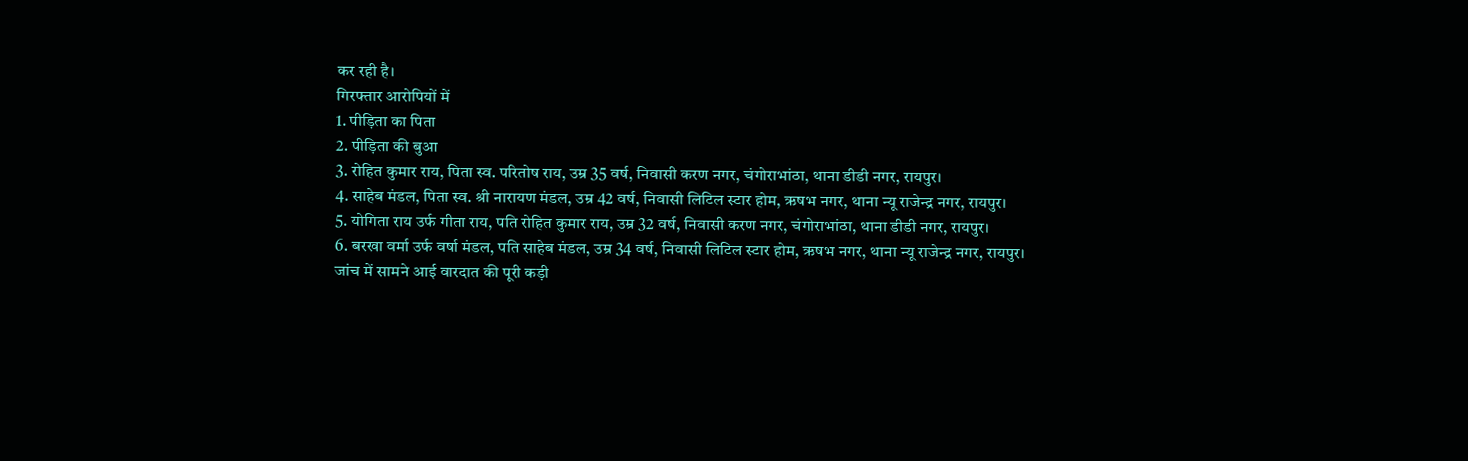कर रही है।
गिरफ्तार आरोपियों में
1. पीड़िता का पिता
2. पीड़िता की बुआ
3. रोहित कुमार राय, पिता स्व. परितोष राय, उम्र 35 वर्ष, निवासी करण नगर, चंगोराभांठा, थाना डीडी नगर, रायपुर।
4. साहेब मंडल, पिता स्व. श्री नारायण मंडल, उम्र 42 वर्ष, निवासी लिटिल स्टार होम, ऋषभ नगर, थाना न्यू राजेन्द्र नगर, रायपुर।
5. योगिता राय उर्फ गीता राय, पति रोहित कुमार राय, उम्र 32 वर्ष, निवासी करण नगर, चंगोराभांठा, थाना डीडी नगर, रायपुर।
6. बरखा वर्मा उर्फ वर्षा मंडल, पति साहेब मंडल, उम्र 34 वर्ष, निवासी लिटिल स्टार होम, ऋषभ नगर, थाना न्यू राजेन्द्र नगर, रायपुर।
जांच में सामने आई वारदात की पूरी कड़ी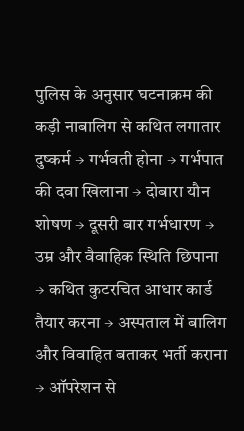पुलिस के अनुसार घटनाक्रम की कड़ी नाबालिग से कथित लगातार दुष्कर्म → गर्भवती होना → गर्भपात की दवा खिलाना → दोबारा यौन शोषण → दूसरी बार गर्भधारण → उम्र और वैवाहिक स्थिति छिपाना → कथित कुटरचित आधार कार्ड तैयार करना → अस्पताल में बालिग और विवाहित बताकर भर्ती कराना → ऑपरेशन से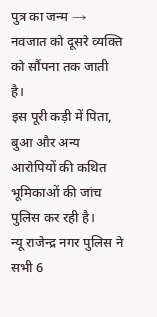पुत्र का जन्म → नवजात को दूसरे व्यक्ति को सौंपना तक जाती है।
इस पूरी कड़ी में पिता, बुआ और अन्य आरोपियों की कथित भूमिकाओं की जांच पुलिस कर रही है।
न्यू राजेन्द्र नगर पुलिस ने सभी 6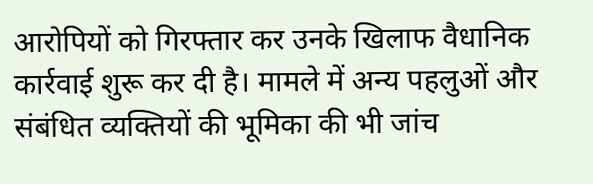आरोपियों को गिरफ्तार कर उनके खिलाफ वैधानिक कार्रवाई शुरू कर दी है। मामले में अन्य पहलुओं और संबंधित व्यक्तियों की भूमिका की भी जांच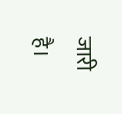जारी है।